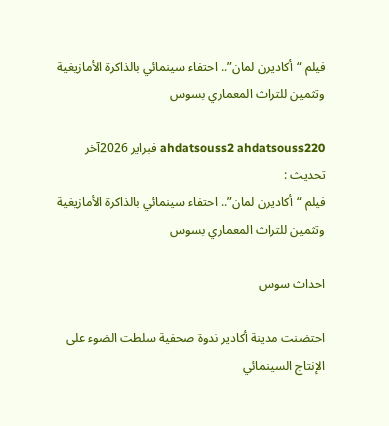فيلم “أكاديرن لمان”.. احتفاء سينمائي بالذاكرة الأمازيغية وتثمين للتراث المعماري بسوس

ahdatsouss2 ahdatsouss220 فبراير 2026آخر تحديث :
فيلم “أكاديرن لمان”.. احتفاء سينمائي بالذاكرة الأمازيغية وتثمين للتراث المعماري بسوس

احداث سوس

احتضنت مدينة أكادير ندوة صحفية سلطت الضوء على الإنتاج السينمائي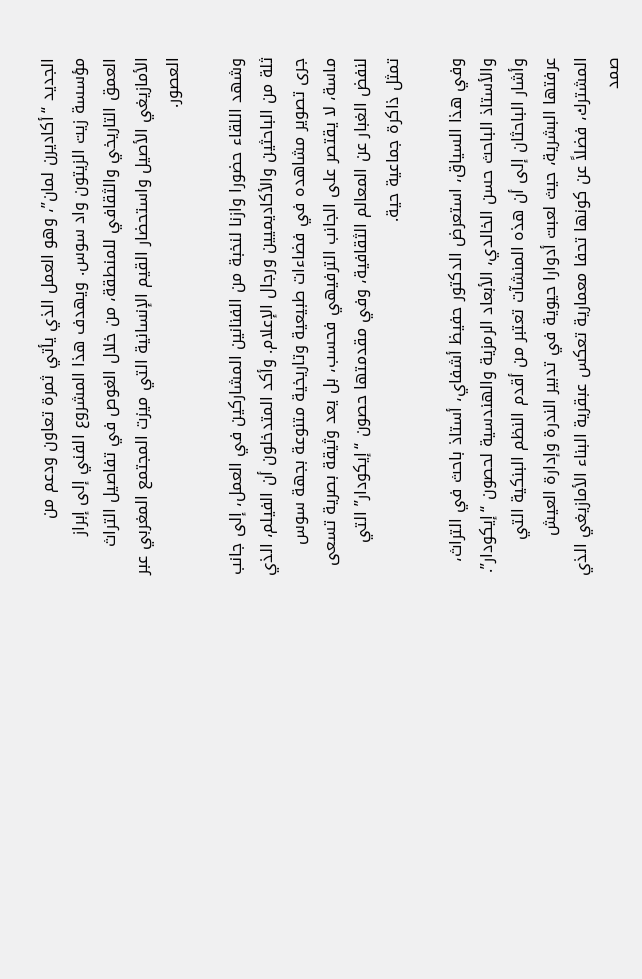الجديد “أكاديرن لمان”، وهو العمل الذي يأتي ثمرة تعاون ودعم من مؤسسة زيت الزيتون واد سوس. ويهدف هذا المشروع الفني إلى إبراز العمق التاريخي والثقافي للمنطقة، من خلال الغوص في تفاصيل التراث الأمازيغي الأصيل واستحضار القيم الإنسانية التي ميزت المجتمع المغربي عبر العصور.

وشهد اللقاء حضورا وازنا لنخبة من الفنانين المشاركين في العمل، إلى جانب ثلة من الباحثين والأكاديميين ورجال الإعلام. وأكد المتدخلون أن الفيلم، الذي جرى تصوير مشاهده في فضاءات طبيعية وتاريخية متنوعة بجهة سوس ماسة، لا يقتصر على الجانب الترفيهي فحسب، بل يعد وثيقة بصرية تسعى لنفض الغبار عن المعالم الثقافية، وفي مقدمتها حصون “إيكودار” التي تمثل ذاكرة جماعية حية.

وفي هذا السياق، استعرض الدكتور حفيظ أشفاي، أستاذ باحث في التراث، والأستاذ الباحث حسن الخالدي، الأبعاد الرمزية والهندسية لحصون “إيكودار”. وأشار الباحثان إلى أن هذه المنشآت تعتبر من أقدم النظم البنكية التي عرفتها البشرية، حيث لعبت أدوارا حيوية في تدبير الندرة وإدارة العيش المشترك، فضلاً عن كونها تحفا معمارية تعكس عبقرية البناء الأمازيغي الذي صمد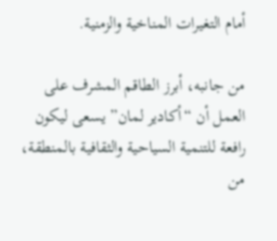أمام التغيرات المناخية والزمنية.

من جانبه، أبرز الطاقم المشرف على العمل أن “أكادير لمان” يسعى ليكون رافعة للتنمية السياحية والثقافية بالمنطقة، من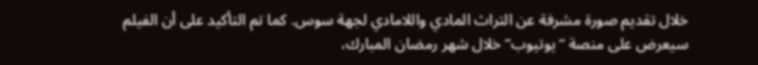خلال تقديم صورة مشرفة عن التراث المادي واللامادي لجهة سوس. كما تم التأكيد على أن الفيلم سيعرض على منصة “يوتيوب” خلال شهر رمضان المبارك،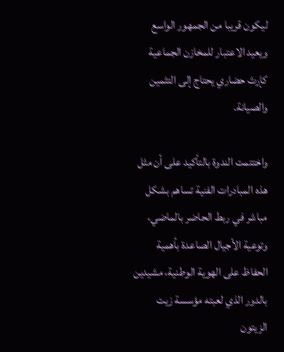ليكون قريبا من الجمهور الواسع ويعيد الاعتبار للمخازن الجماعية كإرث حضاري يحتاج إلى التثمين والصيانة.

واختتمت الندوة بالتأكيد على أن مثل هذه المبادرات الفنية تساهم بشكل مباشر في ربط الحاضر بالماضي، وتوعية الأجيال الصاعدة بأهمية الحفاظ على الهوية الوطنية، مشيدين بالدور الذي لعبته مؤسسة زيت الزيتون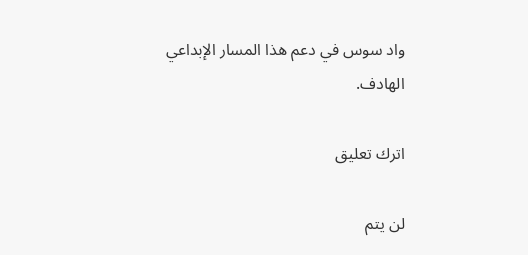واد سوس في دعم هذا المسار الإبداعي الهادف.

اترك تعليق

لن يتم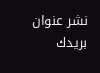نشر عنوان بريدك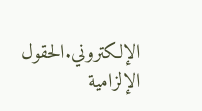الإلكتروني.الحقول الإلزامية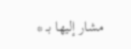مشار إليها بـ *